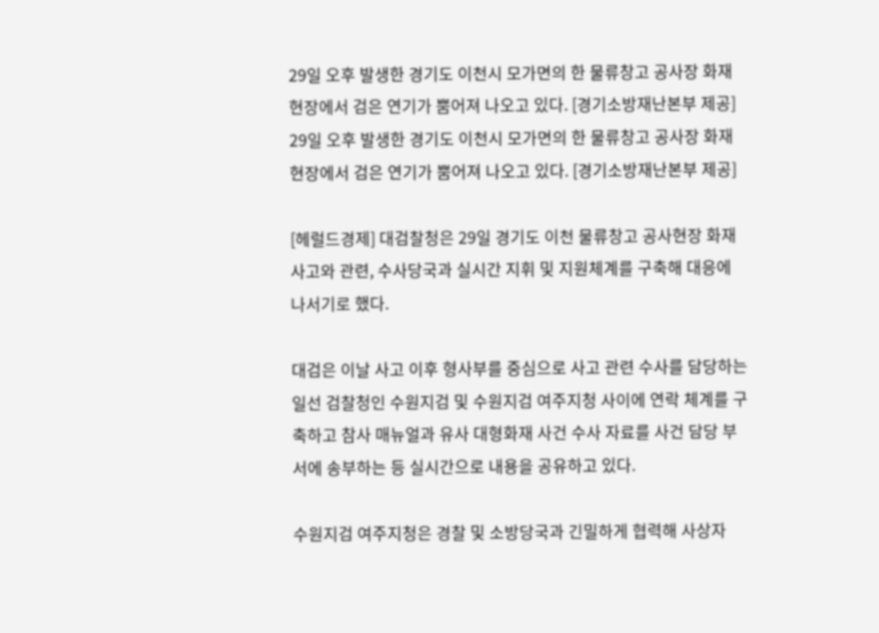29일 오후 발생한 경기도 이천시 모가면의 한 물류창고 공사장 화재 현장에서 검은 연기가 뿜어져 나오고 있다. [경기소방재난본부 제공]
29일 오후 발생한 경기도 이천시 모가면의 한 물류창고 공사장 화재 현장에서 검은 연기가 뿜어져 나오고 있다. [경기소방재난본부 제공]

[헤럴드경제] 대검찰청은 29일 경기도 이천 물류창고 공사현장 화재 사고와 관련, 수사당국과 실시간 지휘 및 지원체계를 구축해 대응에 나서기로 했다.

대검은 이날 사고 이후 형사부를 중심으로 사고 관련 수사를 담당하는 일선 검찰청인 수원지검 및 수원지검 여주지청 사이에 연락 체계를 구축하고 참사 매뉴얼과 유사 대형화재 사건 수사 자료를 사건 담당 부서에 송부하는 등 실시간으로 내용을 공유하고 있다.

수원지검 여주지청은 경찰 및 소방당국과 긴밀하게 협력해 사상자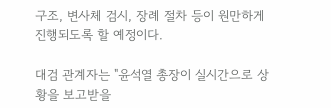구조, 변사체 검시, 장례 절차 등이 원만하게 진행되도록 할 예정이다.

대검 관계자는 "윤석열 총장이 실시간으로 상황을 보고받을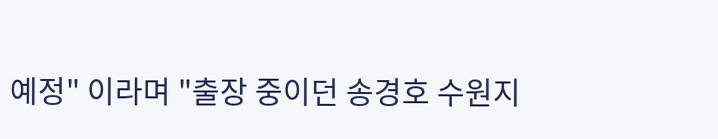예정" 이라며 "출장 중이던 송경호 수원지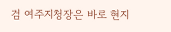검 여주지청장은 바로 현지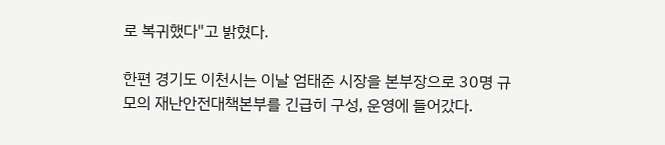로 복귀했다"고 밝혔다.

한편 경기도 이천시는 이날 엄태준 시장을 본부장으로 30명 규모의 재난안전대책본부를 긴급히 구성, 운영에 들어갔다.